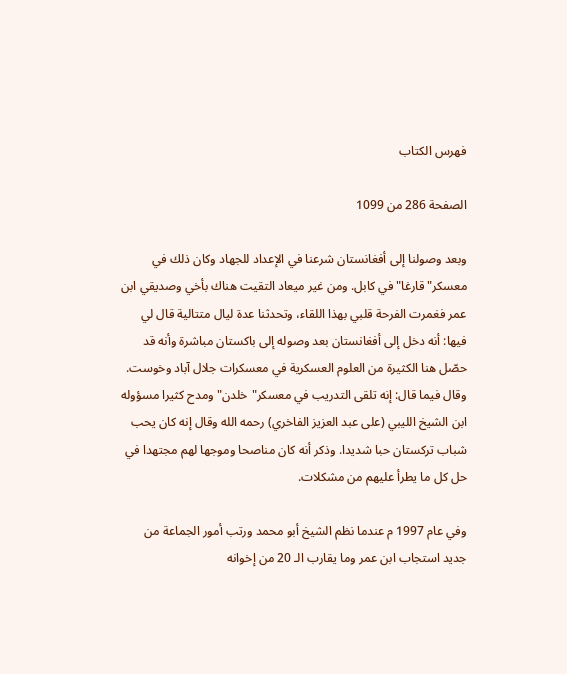فهرس الكتاب

الصفحة 286 من 1099

وبعد وصولنا إلى أفغانستان شرعنا في الإعداد للجهاد وكان ذلك في معسكر"قارغا"في كابل. ومن غير ميعاد التقيت هناك بأخي وصديقي ابن عمر فغمرت الفرحة قلبي بهذا اللقاء، وتحدثنا عدة ليال متتالية قال لي فيها: أنه دخل إلى أفغانستان بعد وصوله إلى باكستان مباشرة وأنه قد حصّل هنا الكثيرة من العلوم العسكرية في معسكرات جلال آباد وخوست. وقال فيما قال: إنه تلقى التدريب في معسكر"خلدن"ومدح كثيرا مسؤوله ابن الشيخ الليبي (على عبد العزيز الفاخري) رحمه الله وقال إنه كان يحب شباب تركستان حبا شديدا. وذكر أنه كان مناصحا وموجها لهم مجتهدا في حل كل ما يطرأ عليهم من مشكلات.

وفي عام 1997 م عندما نظم الشيخ أبو محمد ورتب أمور الجماعة من جديد استجاب ابن عمر وما يقارب الـ 20 من إخوانه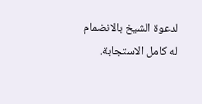لدعوة الشيخ بالانضمام له كامل الاستجابة.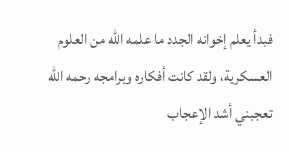فبدأ يعلم إخوانه الجدد ما علمه الله من العلوم العسكرية، ولقد كانت أفكاره وبرامجه رحمه الله تعجبني أشد الإعجاب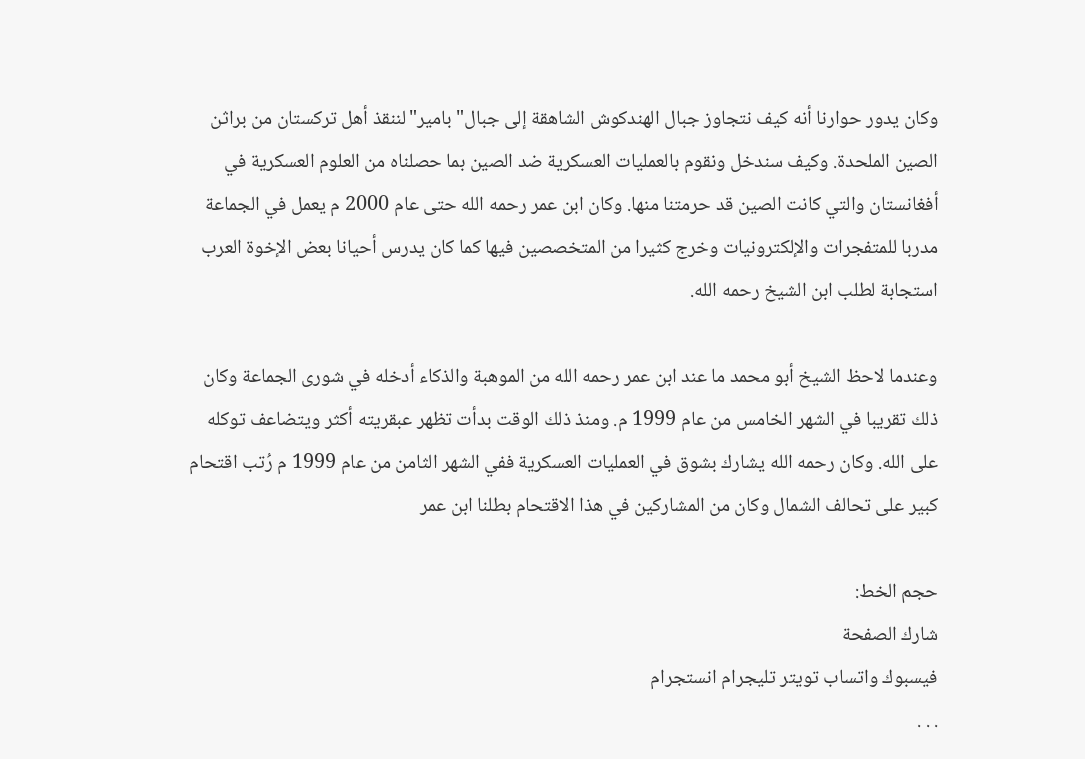وكان يدور حوارنا أنه كيف نتجاوز جبال الهندكوش الشاهقة إلى جبال"بامير"لننقذ أهل تركستان من براثن الصين الملحدة. وكيف سندخل ونقوم بالعمليات العسكرية ضد الصين بما حصلناه من العلوم العسكرية في أفغانستان والتي كانت الصين قد حرمتنا منها. وكان ابن عمر رحمه الله حتى عام 2000 م يعمل في الجماعة مدربا للمتفجرات والإلكترونيات وخرج كثيرا من المتخصصين فيها كما كان يدرس أحيانا بعض الإخوة العرب استجابة لطلب ابن الشيخ رحمه الله.

وعندما لاحظ الشيخ أبو محمد ما عند ابن عمر رحمه الله من الموهبة والذكاء أدخله في شورى الجماعة وكان ذلك تقريبا في الشهر الخامس من عام 1999 م. ومنذ ذلك الوقت بدأت تظهر عبقريته أكثر ويتضاعف توكله على الله. وكان رحمه الله يشارك بشوق في العمليات العسكرية ففي الشهر الثامن من عام 1999 م رُتب اقتحام كبير على تحالف الشمال وكان من المشاركين في هذا الاقتحام بطلنا ابن عمر

حجم الخط:
شارك الصفحة
فيسبوك واتساب تويتر تليجرام انستجرام
. . .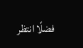فضلًا انتظر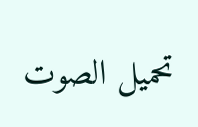تحميل الصوت